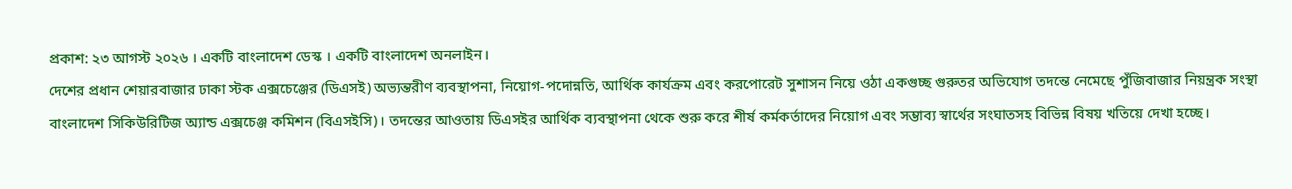প্রকাশ: ২৩ আগস্ট ২০২৬ । একটি বাংলাদেশ ডেস্ক । একটি বাংলাদেশ অনলাইন।
দেশের প্রধান শেয়ারবাজার ঢাকা স্টক এক্সচেঞ্জের (ডিএসই) অভ্যন্তরীণ ব্যবস্থাপনা, নিয়োগ-পদোন্নতি, আর্থিক কার্যক্রম এবং করপোরেট সুশাসন নিয়ে ওঠা একগুচ্ছ গুরুতর অভিযোগ তদন্তে নেমেছে পুঁজিবাজার নিয়ন্ত্রক সংস্থা বাংলাদেশ সিকিউরিটিজ অ্যান্ড এক্সচেঞ্জ কমিশন (বিএসইসি)। তদন্তের আওতায় ডিএসইর আর্থিক ব্যবস্থাপনা থেকে শুরু করে শীর্ষ কর্মকর্তাদের নিয়োগ এবং সম্ভাব্য স্বার্থের সংঘাতসহ বিভিন্ন বিষয় খতিয়ে দেখা হচ্ছে।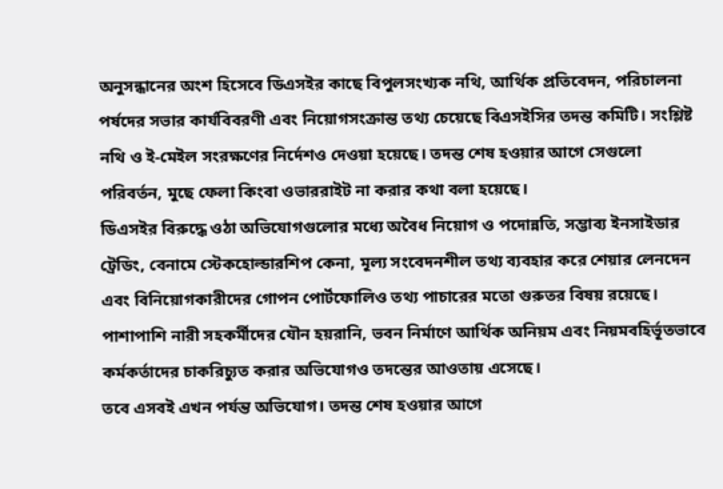অনুসন্ধানের অংশ হিসেবে ডিএসইর কাছে বিপুলসংখ্যক নথি, আর্থিক প্রতিবেদন, পরিচালনা পর্ষদের সভার কার্যবিবরণী এবং নিয়োগসংক্রান্ত তথ্য চেয়েছে বিএসইসির তদন্ত কমিটি। সংশ্লিষ্ট নথি ও ই-মেইল সংরক্ষণের নির্দেশও দেওয়া হয়েছে। তদন্ত শেষ হওয়ার আগে সেগুলো পরিবর্তন, মুছে ফেলা কিংবা ওভাররাইট না করার কথা বলা হয়েছে।
ডিএসইর বিরুদ্ধে ওঠা অভিযোগগুলোর মধ্যে অবৈধ নিয়োগ ও পদোন্নতি, সম্ভাব্য ইনসাইডার ট্রেডিং, বেনামে স্টেকহোল্ডারশিপ কেনা, মূল্য সংবেদনশীল তথ্য ব্যবহার করে শেয়ার লেনদেন এবং বিনিয়োগকারীদের গোপন পোর্টফোলিও তথ্য পাচারের মতো গুরুতর বিষয় রয়েছে। পাশাপাশি নারী সহকর্মীদের যৌন হয়রানি, ভবন নির্মাণে আর্থিক অনিয়ম এবং নিয়মবহির্ভূতভাবে কর্মকর্তাদের চাকরিচ্যুত করার অভিযোগও তদন্তের আওতায় এসেছে।
তবে এসবই এখন পর্যন্ত অভিযোগ। তদন্ত শেষ হওয়ার আগে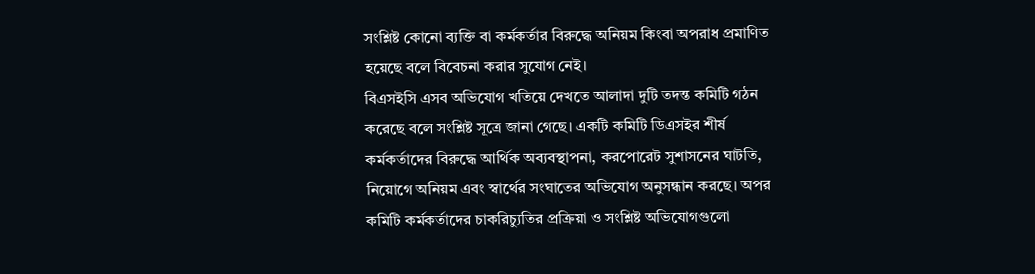সংশ্লিষ্ট কোনো ব্যক্তি বা কর্মকর্তার বিরুদ্ধে অনিয়ম কিংবা অপরাধ প্রমাণিত হয়েছে বলে বিবেচনা করার সুযোগ নেই।
বিএসইসি এসব অভিযোগ খতিয়ে দেখতে আলাদা দুটি তদন্ত কমিটি গঠন করেছে বলে সংশ্লিষ্ট সূত্রে জানা গেছে। একটি কমিটি ডিএসইর শীর্ষ কর্মকর্তাদের বিরুদ্ধে আর্থিক অব্যবস্থাপনা, করপোরেট সুশাসনের ঘাটতি, নিয়োগে অনিয়ম এবং স্বার্থের সংঘাতের অভিযোগ অনুসন্ধান করছে। অপর কমিটি কর্মকর্তাদের চাকরিচ্যুতির প্রক্রিয়া ও সংশ্লিষ্ট অভিযোগগুলো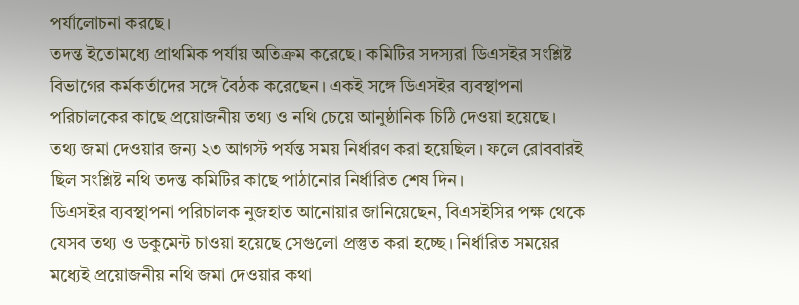পর্যালোচনা করছে।
তদন্ত ইতোমধ্যে প্রাথমিক পর্যায় অতিক্রম করেছে। কমিটির সদস্যরা ডিএসইর সংশ্লিষ্ট বিভাগের কর্মকর্তাদের সঙ্গে বৈঠক করেছেন। একই সঙ্গে ডিএসইর ব্যবস্থাপনা পরিচালকের কাছে প্রয়োজনীয় তথ্য ও নথি চেয়ে আনুষ্ঠানিক চিঠি দেওয়া হয়েছে।
তথ্য জমা দেওয়ার জন্য ২৩ আগস্ট পর্যন্ত সময় নির্ধারণ করা হয়েছিল। ফলে রোববারই ছিল সংশ্লিষ্ট নথি তদন্ত কমিটির কাছে পাঠানোর নির্ধারিত শেষ দিন।
ডিএসইর ব্যবস্থাপনা পরিচালক নুজহাত আনোয়ার জানিয়েছেন, বিএসইসির পক্ষ থেকে যেসব তথ্য ও ডকুমেন্ট চাওয়া হয়েছে সেগুলো প্রস্তুত করা হচ্ছে। নির্ধারিত সময়ের মধ্যেই প্রয়োজনীয় নথি জমা দেওয়ার কথা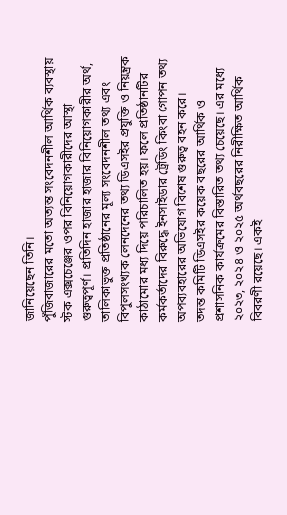জানিয়েছেন তিনি।
পুঁজিবাজারের মতো অত্যন্ত সংবেদনশীল আর্থিক ব্যবস্থায় স্টক এক্সচেঞ্জের ওপর বিনিয়োগকারীদের আস্থা গুরুত্বপূর্ণ। প্রতিদিন হাজার হাজার বিনিয়োগকারীর অর্থ, তালিকাভুক্ত প্রতিষ্ঠানের মূল্য সংবেদনশীল তথ্য এবং বিপুলসংখ্যক লেনদেনের তথ্য ডিএসইর প্রযুক্তি ও নিয়ন্ত্রক কাঠামোর মধ্য দিয়ে পরিচালিত হয়। ফলে প্রতিষ্ঠানটির কর্মকর্তাদের বিরুদ্ধে ইনসাইডার ট্রেডিং কিংবা গোপন তথ্য অপব্যবহারের অভিযোগ বিশেষ গুরুত্ব বহন করে।
তদন্ত কমিটি ডিএসইর কয়েক বছরের আর্থিক ও প্রশাসনিক কার্যক্রমের বিস্তারিত তথ্য চেয়েছে। এর মধ্যে ২০২৩, ২০২৪ ও ২০২৫ অর্থবছরের নিরীক্ষিত আর্থিক বিবরণী রয়েছে। একই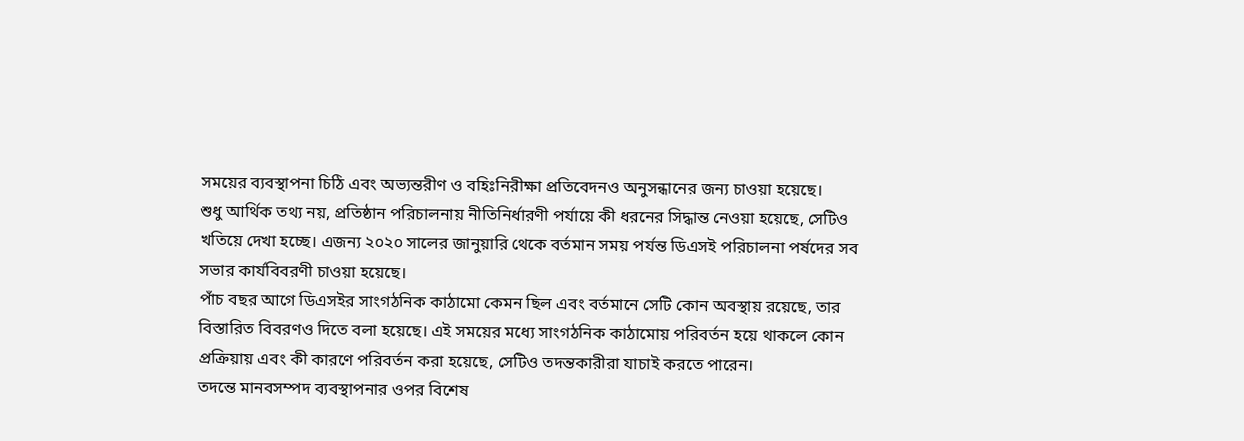সময়ের ব্যবস্থাপনা চিঠি এবং অভ্যন্তরীণ ও বহিঃনিরীক্ষা প্রতিবেদনও অনুসন্ধানের জন্য চাওয়া হয়েছে।
শুধু আর্থিক তথ্য নয়, প্রতিষ্ঠান পরিচালনায় নীতিনির্ধারণী পর্যায়ে কী ধরনের সিদ্ধান্ত নেওয়া হয়েছে, সেটিও খতিয়ে দেখা হচ্ছে। এজন্য ২০২০ সালের জানুয়ারি থেকে বর্তমান সময় পর্যন্ত ডিএসই পরিচালনা পর্ষদের সব সভার কার্যবিবরণী চাওয়া হয়েছে।
পাঁচ বছর আগে ডিএসইর সাংগঠনিক কাঠামো কেমন ছিল এবং বর্তমানে সেটি কোন অবস্থায় রয়েছে, তার বিস্তারিত বিবরণও দিতে বলা হয়েছে। এই সময়ের মধ্যে সাংগঠনিক কাঠামোয় পরিবর্তন হয়ে থাকলে কোন প্রক্রিয়ায় এবং কী কারণে পরিবর্তন করা হয়েছে, সেটিও তদন্তকারীরা যাচাই করতে পারেন।
তদন্তে মানবসম্পদ ব্যবস্থাপনার ওপর বিশেষ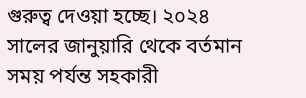গুরুত্ব দেওয়া হচ্ছে। ২০২৪ সালের জানুয়ারি থেকে বর্তমান সময় পর্যন্ত সহকারী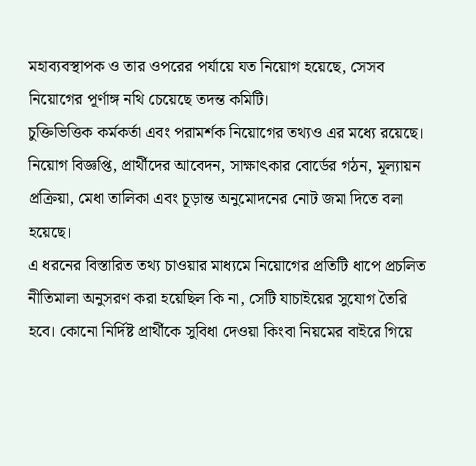মহাব্যবস্থাপক ও তার ওপরের পর্যায়ে যত নিয়োগ হয়েছে, সেসব নিয়োগের পূর্ণাঙ্গ নথি চেয়েছে তদন্ত কমিটি।
চুক্তিভিত্তিক কর্মকর্তা এবং পরামর্শক নিয়োগের তথ্যও এর মধ্যে রয়েছে। নিয়োগ বিজ্ঞপ্তি, প্রার্থীদের আবেদন, সাক্ষাৎকার বোর্ডের গঠন, মূল্যায়ন প্রক্রিয়া, মেধা তালিকা এবং চূড়ান্ত অনুমোদনের নোট জমা দিতে বলা হয়েছে।
এ ধরনের বিস্তারিত তথ্য চাওয়ার মাধ্যমে নিয়োগের প্রতিটি ধাপে প্রচলিত নীতিমালা অনুসরণ করা হয়েছিল কি না, সেটি যাচাইয়ের সুযোগ তৈরি হবে। কোনো নির্দিষ্ট প্রার্থীকে সুবিধা দেওয়া কিংবা নিয়মের বাইরে গিয়ে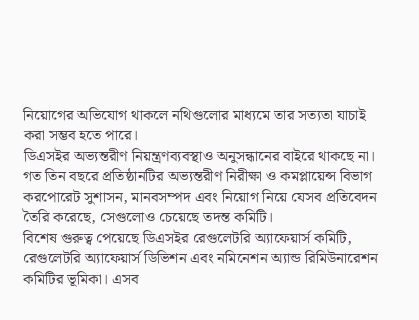নিয়োগের অভিযোগ থাকলে নথিগুলোর মাধ্যমে তার সত্যতা যাচাই করা সম্ভব হতে পারে।
ডিএসইর অভ্যন্তরীণ নিয়ন্ত্রণব্যবস্থাও অনুসন্ধানের বাইরে থাকছে না। গত তিন বছরে প্রতিষ্ঠানটির অভ্যন্তরীণ নিরীক্ষা ও কমপ্লায়েন্স বিভাগ করপোরেট সুশাসন, মানবসম্পদ এবং নিয়োগ নিয়ে যেসব প্রতিবেদন তৈরি করেছে, সেগুলোও চেয়েছে তদন্ত কমিটি।
বিশেষ গুরুত্ব পেয়েছে ডিএসইর রেগুলেটরি অ্যাফেয়ার্স কমিটি, রেগুলেটরি অ্যাফেয়ার্স ডিভিশন এবং নমিনেশন অ্যান্ড রিমিউনারেশন কমিটির ভূমিকা। এসব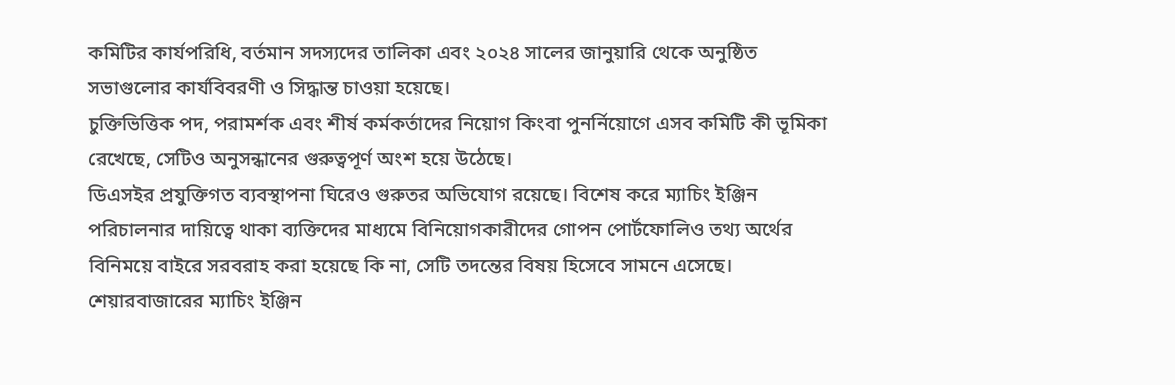কমিটির কার্যপরিধি, বর্তমান সদস্যদের তালিকা এবং ২০২৪ সালের জানুয়ারি থেকে অনুষ্ঠিত সভাগুলোর কার্যবিবরণী ও সিদ্ধান্ত চাওয়া হয়েছে।
চুক্তিভিত্তিক পদ, পরামর্শক এবং শীর্ষ কর্মকর্তাদের নিয়োগ কিংবা পুনর্নিয়োগে এসব কমিটি কী ভূমিকা রেখেছে, সেটিও অনুসন্ধানের গুরুত্বপূর্ণ অংশ হয়ে উঠেছে।
ডিএসইর প্রযুক্তিগত ব্যবস্থাপনা ঘিরেও গুরুতর অভিযোগ রয়েছে। বিশেষ করে ম্যাচিং ইঞ্জিন পরিচালনার দায়িত্বে থাকা ব্যক্তিদের মাধ্যমে বিনিয়োগকারীদের গোপন পোর্টফোলিও তথ্য অর্থের বিনিময়ে বাইরে সরবরাহ করা হয়েছে কি না, সেটি তদন্তের বিষয় হিসেবে সামনে এসেছে।
শেয়ারবাজারের ম্যাচিং ইঞ্জিন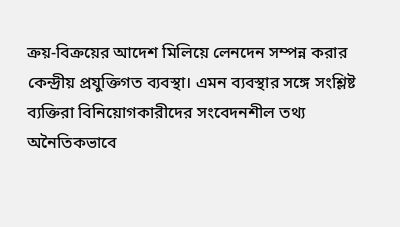ক্রয়-বিক্রয়ের আদেশ মিলিয়ে লেনদেন সম্পন্ন করার কেন্দ্রীয় প্রযুক্তিগত ব্যবস্থা। এমন ব্যবস্থার সঙ্গে সংশ্লিষ্ট ব্যক্তিরা বিনিয়োগকারীদের সংবেদনশীল তথ্য অনৈতিকভাবে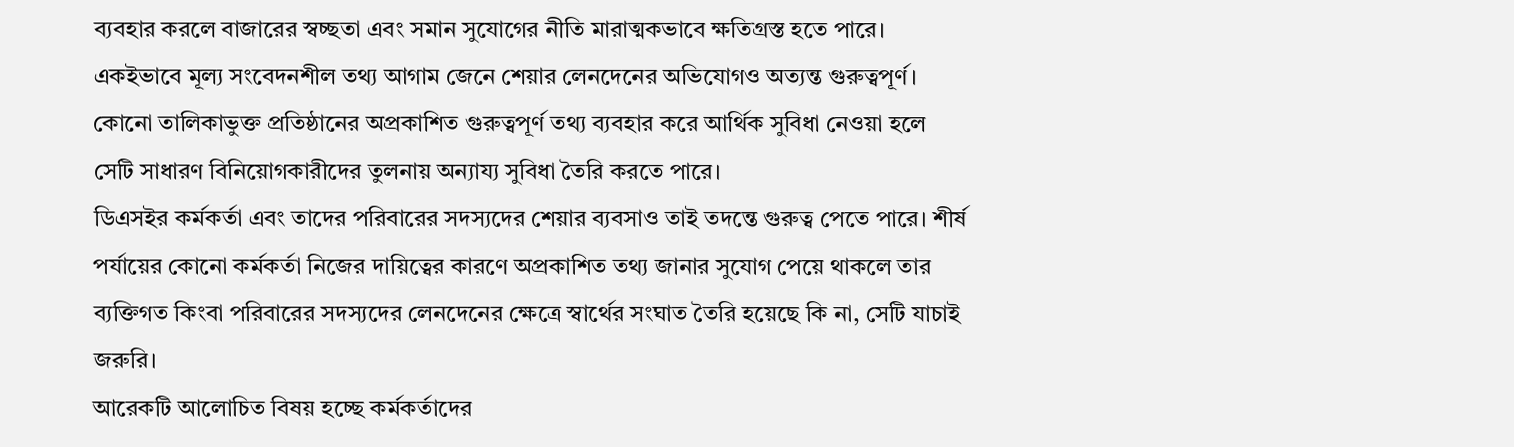ব্যবহার করলে বাজারের স্বচ্ছতা এবং সমান সুযোগের নীতি মারাত্মকভাবে ক্ষতিগ্রস্ত হতে পারে।
একইভাবে মূল্য সংবেদনশীল তথ্য আগাম জেনে শেয়ার লেনদেনের অভিযোগও অত্যন্ত গুরুত্বপূর্ণ। কোনো তালিকাভুক্ত প্রতিষ্ঠানের অপ্রকাশিত গুরুত্বপূর্ণ তথ্য ব্যবহার করে আর্থিক সুবিধা নেওয়া হলে সেটি সাধারণ বিনিয়োগকারীদের তুলনায় অন্যায্য সুবিধা তৈরি করতে পারে।
ডিএসইর কর্মকর্তা এবং তাদের পরিবারের সদস্যদের শেয়ার ব্যবসাও তাই তদন্তে গুরুত্ব পেতে পারে। শীর্ষ পর্যায়ের কোনো কর্মকর্তা নিজের দায়িত্বের কারণে অপ্রকাশিত তথ্য জানার সুযোগ পেয়ে থাকলে তার ব্যক্তিগত কিংবা পরিবারের সদস্যদের লেনদেনের ক্ষেত্রে স্বার্থের সংঘাত তৈরি হয়েছে কি না, সেটি যাচাই জরুরি।
আরেকটি আলোচিত বিষয় হচ্ছে কর্মকর্তাদের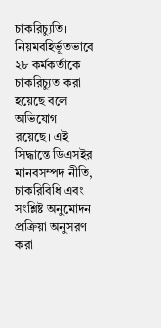চাকরিচ্যুতি। নিয়মবহির্ভূতভাবে ২৮ কর্মকর্তাকে চাকরিচ্যুত করা হয়েছে বলে অভিযোগ রয়েছে। এই সিদ্ধান্তে ডিএসইর মানবসম্পদ নীতি, চাকরিবিধি এবং সংশ্লিষ্ট অনুমোদন প্রক্রিয়া অনুসরণ করা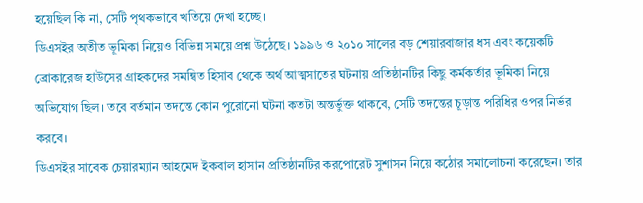হয়েছিল কি না, সেটি পৃথকভাবে খতিয়ে দেখা হচ্ছে।
ডিএসইর অতীত ভূমিকা নিয়েও বিভিন্ন সময়ে প্রশ্ন উঠেছে। ১৯৯৬ ও ২০১০ সালের বড় শেয়ারবাজার ধস এবং কয়েকটি ব্রোকারেজ হাউসের গ্রাহকদের সমন্বিত হিসাব থেকে অর্থ আত্মসাতের ঘটনায় প্রতিষ্ঠানটির কিছু কর্মকর্তার ভূমিকা নিয়ে অভিযোগ ছিল। তবে বর্তমান তদন্তে কোন পুরোনো ঘটনা কতটা অন্তর্ভুক্ত থাকবে, সেটি তদন্তের চূড়ান্ত পরিধির ওপর নির্ভর করবে।
ডিএসইর সাবেক চেয়ারম্যান আহমেদ ইকবাল হাসান প্রতিষ্ঠানটির করপোরেট সুশাসন নিয়ে কঠোর সমালোচনা করেছেন। তার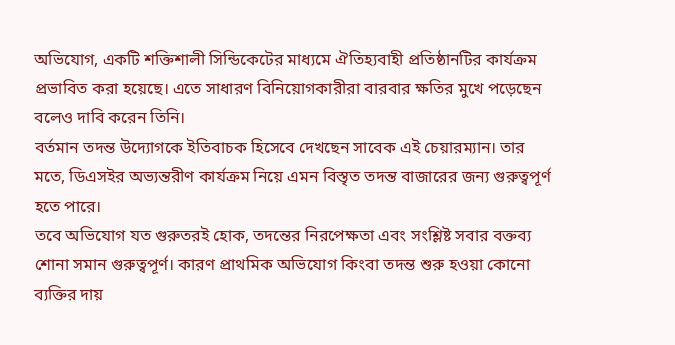অভিযোগ, একটি শক্তিশালী সিন্ডিকেটের মাধ্যমে ঐতিহ্যবাহী প্রতিষ্ঠানটির কার্যক্রম প্রভাবিত করা হয়েছে। এতে সাধারণ বিনিয়োগকারীরা বারবার ক্ষতির মুখে পড়েছেন বলেও দাবি করেন তিনি।
বর্তমান তদন্ত উদ্যোগকে ইতিবাচক হিসেবে দেখছেন সাবেক এই চেয়ারম্যান। তার মতে, ডিএসইর অভ্যন্তরীণ কার্যক্রম নিয়ে এমন বিস্তৃত তদন্ত বাজারের জন্য গুরুত্বপূর্ণ হতে পারে।
তবে অভিযোগ যত গুরুতরই হোক, তদন্তের নিরপেক্ষতা এবং সংশ্লিষ্ট সবার বক্তব্য শোনা সমান গুরুত্বপূর্ণ। কারণ প্রাথমিক অভিযোগ কিংবা তদন্ত শুরু হওয়া কোনো ব্যক্তির দায়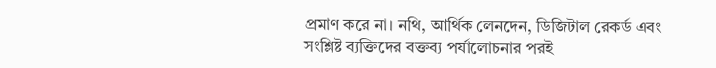প্রমাণ করে না। নথি, আর্থিক লেনদেন, ডিজিটাল রেকর্ড এবং সংশ্লিষ্ট ব্যক্তিদের বক্তব্য পর্যালোচনার পরই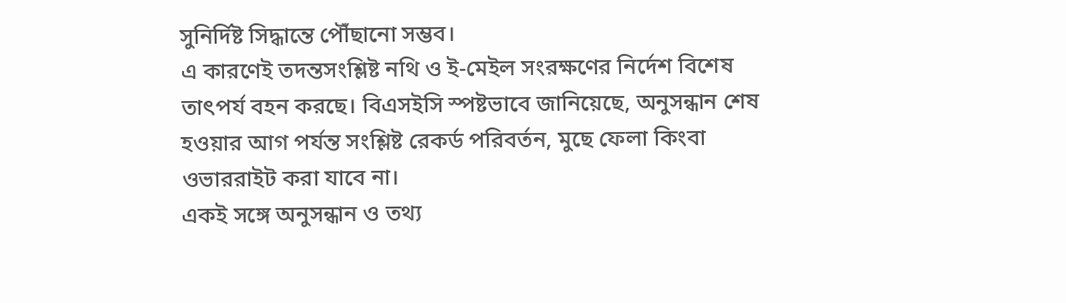সুনির্দিষ্ট সিদ্ধান্তে পৌঁছানো সম্ভব।
এ কারণেই তদন্তসংশ্লিষ্ট নথি ও ই-মেইল সংরক্ষণের নির্দেশ বিশেষ তাৎপর্য বহন করছে। বিএসইসি স্পষ্টভাবে জানিয়েছে, অনুসন্ধান শেষ হওয়ার আগ পর্যন্ত সংশ্লিষ্ট রেকর্ড পরিবর্তন, মুছে ফেলা কিংবা ওভাররাইট করা যাবে না।
একই সঙ্গে অনুসন্ধান ও তথ্য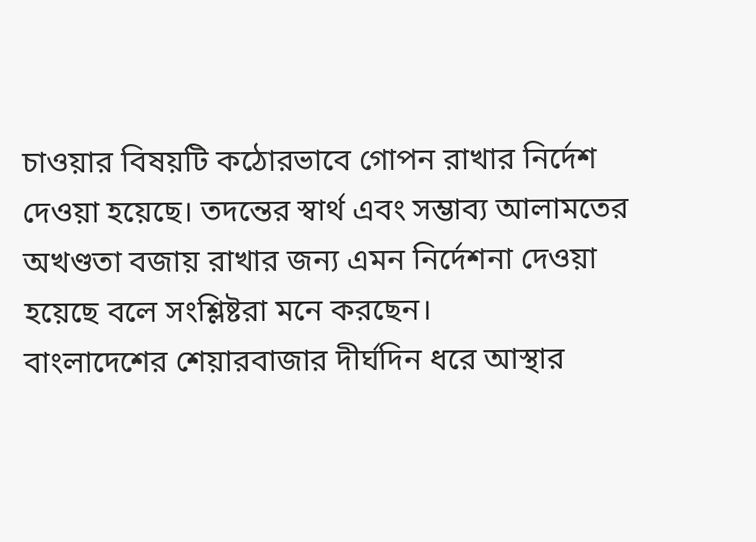চাওয়ার বিষয়টি কঠোরভাবে গোপন রাখার নির্দেশ দেওয়া হয়েছে। তদন্তের স্বার্থ এবং সম্ভাব্য আলামতের অখণ্ডতা বজায় রাখার জন্য এমন নির্দেশনা দেওয়া হয়েছে বলে সংশ্লিষ্টরা মনে করছেন।
বাংলাদেশের শেয়ারবাজার দীর্ঘদিন ধরে আস্থার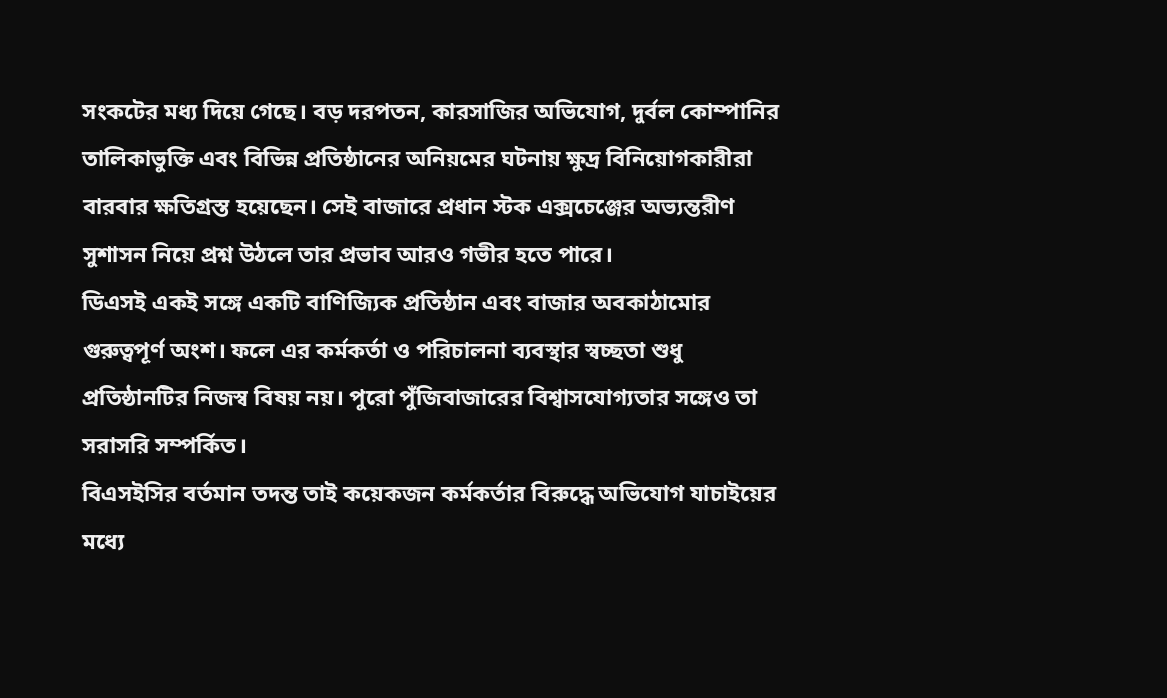সংকটের মধ্য দিয়ে গেছে। বড় দরপতন, কারসাজির অভিযোগ, দুর্বল কোম্পানির তালিকাভুক্তি এবং বিভিন্ন প্রতিষ্ঠানের অনিয়মের ঘটনায় ক্ষুদ্র বিনিয়োগকারীরা বারবার ক্ষতিগ্রস্ত হয়েছেন। সেই বাজারে প্রধান স্টক এক্সচেঞ্জের অভ্যন্তরীণ সুশাসন নিয়ে প্রশ্ন উঠলে তার প্রভাব আরও গভীর হতে পারে।
ডিএসই একই সঙ্গে একটি বাণিজ্যিক প্রতিষ্ঠান এবং বাজার অবকাঠামোর গুরুত্বপূর্ণ অংশ। ফলে এর কর্মকর্তা ও পরিচালনা ব্যবস্থার স্বচ্ছতা শুধু প্রতিষ্ঠানটির নিজস্ব বিষয় নয়। পুরো পুঁজিবাজারের বিশ্বাসযোগ্যতার সঙ্গেও তা সরাসরি সম্পর্কিত।
বিএসইসির বর্তমান তদন্ত তাই কয়েকজন কর্মকর্তার বিরুদ্ধে অভিযোগ যাচাইয়ের মধ্যে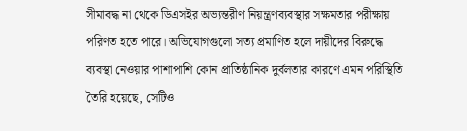সীমাবদ্ধ না থেকে ডিএসইর অভ্যন্তরীণ নিয়ন্ত্রণব্যবস্থার সক্ষমতার পরীক্ষায় পরিণত হতে পারে। অভিযোগগুলো সত্য প্রমাণিত হলে দায়ীদের বিরুদ্ধে ব্যবস্থা নেওয়ার পাশাপাশি কোন প্রাতিষ্ঠানিক দুর্বলতার কারণে এমন পরিস্থিতি তৈরি হয়েছে, সেটিও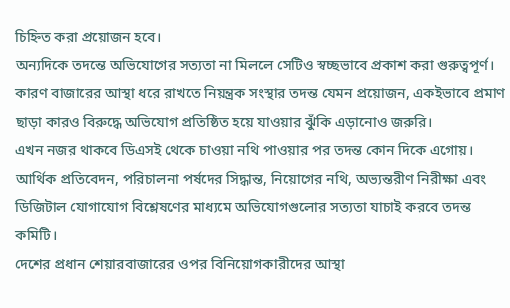চিহ্নিত করা প্রয়োজন হবে।
অন্যদিকে তদন্তে অভিযোগের সত্যতা না মিললে সেটিও স্বচ্ছভাবে প্রকাশ করা গুরুত্বপূর্ণ। কারণ বাজারের আস্থা ধরে রাখতে নিয়ন্ত্রক সংস্থার তদন্ত যেমন প্রয়োজন, একইভাবে প্রমাণ ছাড়া কারও বিরুদ্ধে অভিযোগ প্রতিষ্ঠিত হয়ে যাওয়ার ঝুঁকি এড়ানোও জরুরি।
এখন নজর থাকবে ডিএসই থেকে চাওয়া নথি পাওয়ার পর তদন্ত কোন দিকে এগোয়। আর্থিক প্রতিবেদন, পরিচালনা পর্ষদের সিদ্ধান্ত, নিয়োগের নথি, অভ্যন্তরীণ নিরীক্ষা এবং ডিজিটাল যোগাযোগ বিশ্লেষণের মাধ্যমে অভিযোগগুলোর সত্যতা যাচাই করবে তদন্ত কমিটি।
দেশের প্রধান শেয়ারবাজারের ওপর বিনিয়োগকারীদের আস্থা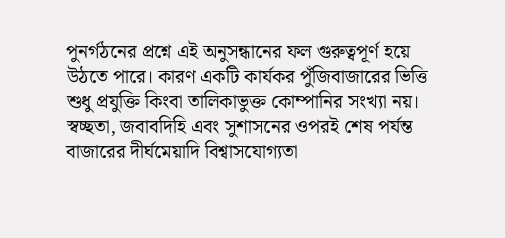পুনর্গঠনের প্রশ্নে এই অনুসন্ধানের ফল গুরুত্বপূর্ণ হয়ে উঠতে পারে। কারণ একটি কার্যকর পুঁজিবাজারের ভিত্তি শুধু প্রযুক্তি কিংবা তালিকাভুক্ত কোম্পানির সংখ্যা নয়। স্বচ্ছতা, জবাবদিহি এবং সুশাসনের ওপরই শেষ পর্যন্ত বাজারের দীর্ঘমেয়াদি বিশ্বাসযোগ্যতা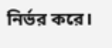নির্ভর করে।